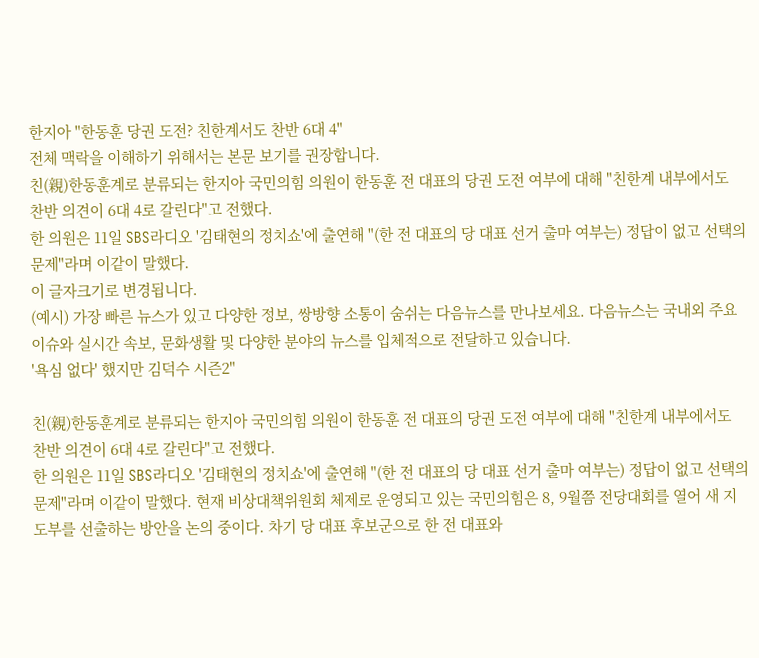한지아 "한동훈 당권 도전? 친한계서도 찬반 6대 4"
전체 맥락을 이해하기 위해서는 본문 보기를 권장합니다.
친(親)한동훈계로 분류되는 한지아 국민의힘 의원이 한동훈 전 대표의 당권 도전 여부에 대해 "친한계 내부에서도 찬반 의견이 6대 4로 갈린다"고 전했다.
한 의원은 11일 SBS라디오 '김태현의 정치쇼'에 출연해 "(한 전 대표의 당 대표 선거 출마 여부는) 정답이 없고 선택의 문제"라며 이같이 말했다.
이 글자크기로 변경됩니다.
(예시) 가장 빠른 뉴스가 있고 다양한 정보, 쌍방향 소통이 숨쉬는 다음뉴스를 만나보세요. 다음뉴스는 국내외 주요이슈와 실시간 속보, 문화생활 및 다양한 분야의 뉴스를 입체적으로 전달하고 있습니다.
'욕심 없다' 했지만 김덕수 시즌2"

친(親)한동훈계로 분류되는 한지아 국민의힘 의원이 한동훈 전 대표의 당권 도전 여부에 대해 "친한계 내부에서도 찬반 의견이 6대 4로 갈린다"고 전했다.
한 의원은 11일 SBS라디오 '김태현의 정치쇼'에 출연해 "(한 전 대표의 당 대표 선거 출마 여부는) 정답이 없고 선택의 문제"라며 이같이 말했다. 현재 비상대책위원회 체제로 운영되고 있는 국민의힘은 8, 9월쯤 전당대회를 열어 새 지도부를 선출하는 방안을 논의 중이다. 차기 당 대표 후보군으로 한 전 대표와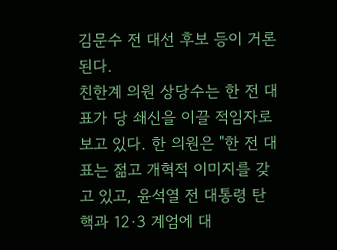김문수 전 대선 후보 등이 거론된다.
친한계 의원 상당수는 한 전 대표가 당 쇄신을 이끌 적임자로 보고 있다. 한 의원은 "한 전 대표는 젊고 개혁적 이미지를 갖고 있고, 윤석열 전 대통령 탄핵과 12·3 계엄에 대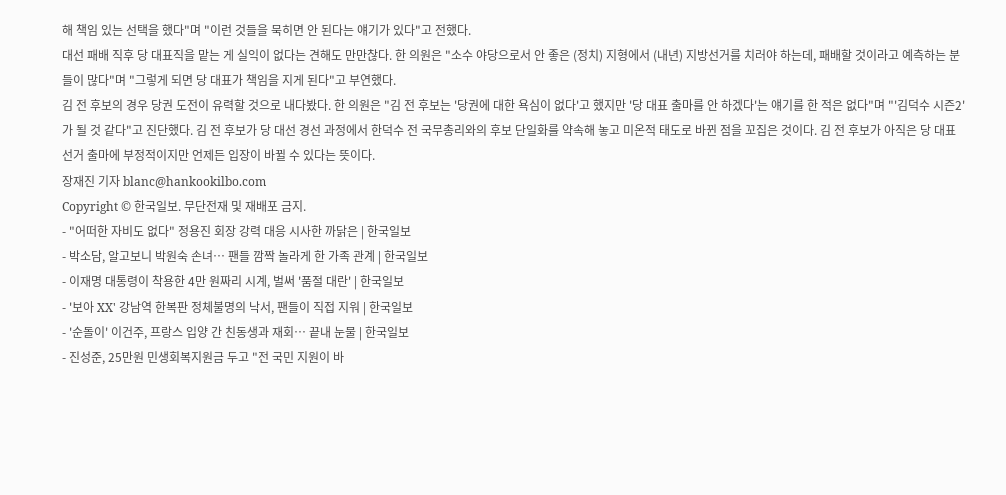해 책임 있는 선택을 했다"며 "이런 것들을 묵히면 안 된다는 얘기가 있다"고 전했다.
대선 패배 직후 당 대표직을 맡는 게 실익이 없다는 견해도 만만찮다. 한 의원은 "소수 야당으로서 안 좋은 (정치) 지형에서 (내년) 지방선거를 치러야 하는데, 패배할 것이라고 예측하는 분들이 많다"며 "그렇게 되면 당 대표가 책임을 지게 된다"고 부연했다.
김 전 후보의 경우 당권 도전이 유력할 것으로 내다봤다. 한 의원은 "김 전 후보는 '당권에 대한 욕심이 없다'고 했지만 '당 대표 출마를 안 하겠다'는 얘기를 한 적은 없다"며 "'김덕수 시즌2'가 될 것 같다"고 진단했다. 김 전 후보가 당 대선 경선 과정에서 한덕수 전 국무총리와의 후보 단일화를 약속해 놓고 미온적 태도로 바뀐 점을 꼬집은 것이다. 김 전 후보가 아직은 당 대표 선거 출마에 부정적이지만 언제든 입장이 바뀔 수 있다는 뜻이다.
장재진 기자 blanc@hankookilbo.com
Copyright © 한국일보. 무단전재 및 재배포 금지.
- "어떠한 자비도 없다" 정용진 회장 강력 대응 시사한 까닭은 | 한국일보
- 박소담, 알고보니 박원숙 손녀… 팬들 깜짝 놀라게 한 가족 관계 | 한국일보
- 이재명 대통령이 착용한 4만 원짜리 시계, 벌써 '품절 대란' | 한국일보
- '보아 XX' 강남역 한복판 정체불명의 낙서, 팬들이 직접 지워 | 한국일보
- '순돌이' 이건주, 프랑스 입양 간 친동생과 재회… 끝내 눈물 | 한국일보
- 진성준, 25만원 민생회복지원금 두고 "전 국민 지원이 바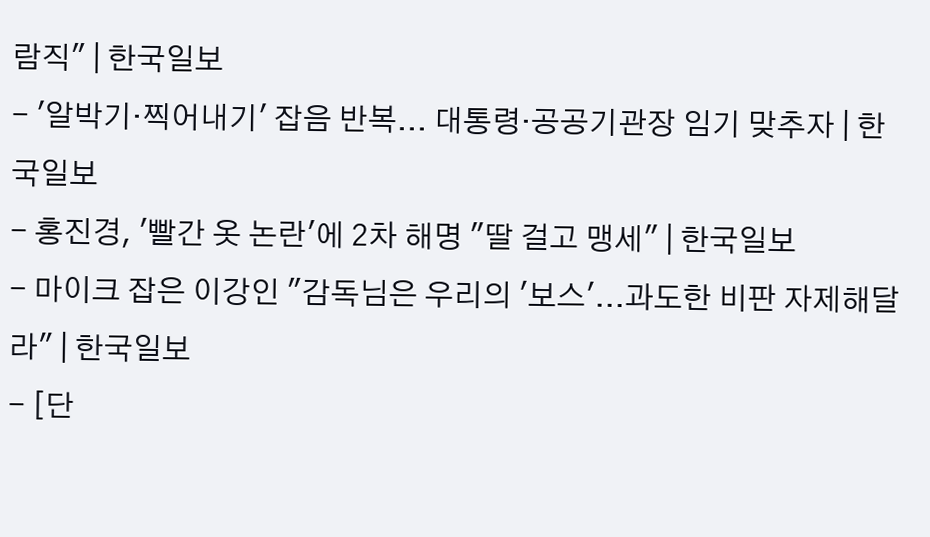람직" | 한국일보
- '알박기·찍어내기' 잡음 반복... 대통령·공공기관장 임기 맞추자 | 한국일보
- 홍진경, '빨간 옷 논란'에 2차 해명 "딸 걸고 맹세" | 한국일보
- 마이크 잡은 이강인 "감독님은 우리의 '보스'...과도한 비판 자제해달라" | 한국일보
- [단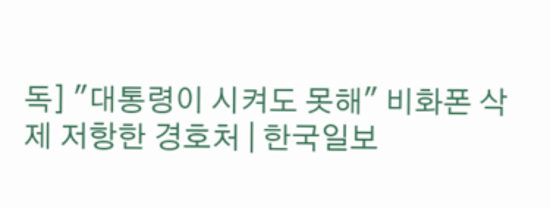독] "대통령이 시켜도 못해" 비화폰 삭제 저항한 경호처 | 한국일보